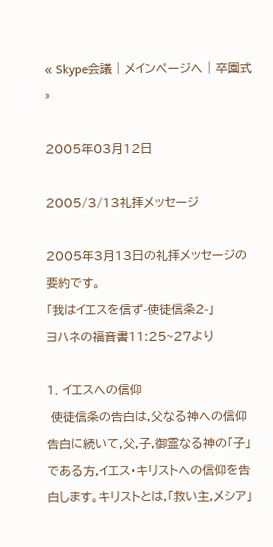« Skype会議 | メインページへ | 卒園式 »

2005年03月12日

2005/3/13礼拝メッセージ

2005年3月13日の礼拝メッセージの要約です。
「我はイエスを信ず-使徒信条2-」
ヨハネの福音書11:25~27より

1. イエスへの信仰
 使徒信条の告白は,父なる神への信仰告白に続いて,父,子,御霊なる神の「子」である方,イエス・キリストへの信仰を告白します。キリストとは,「救い主,メシア」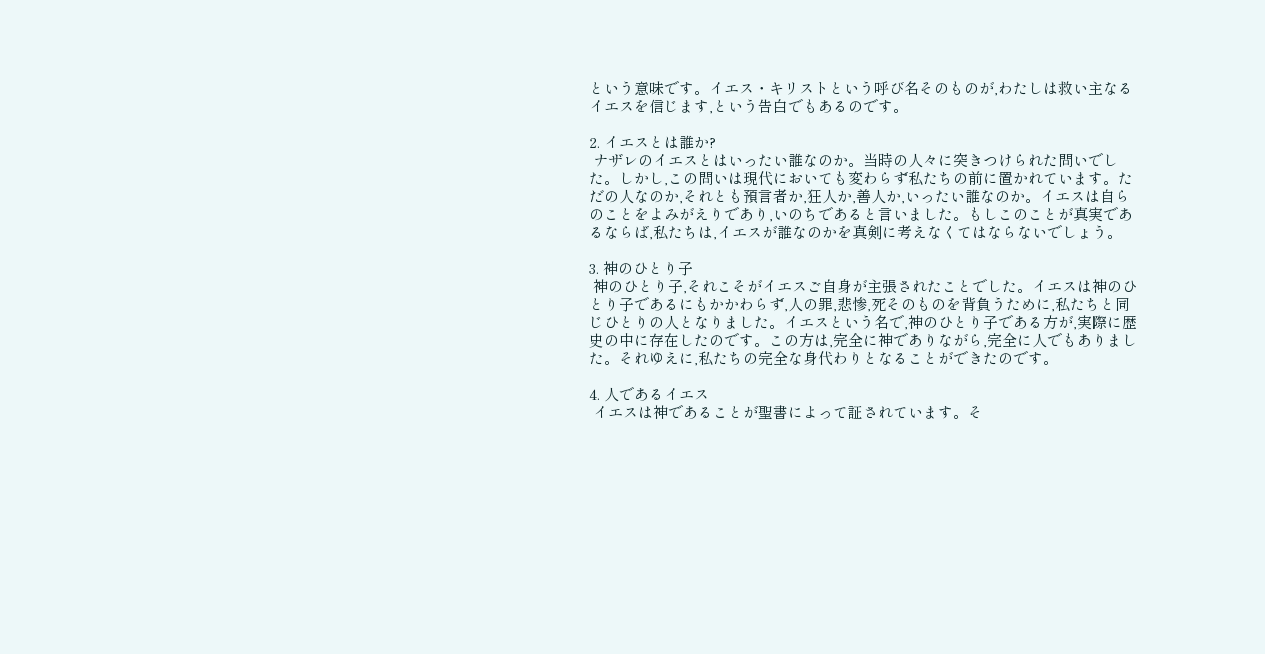という意味です。イエス・キリストという呼び名そのものが,わたしは救い主なるイエスを信じます,という告白でもあるのです。

2. イエスとは誰か?
 ナザレのイエスとはいったい誰なのか。当時の人々に突きつけられた問いでした。しかし,この問いは現代においても変わらず私たちの前に置かれています。ただの人なのか,それとも預言者か,狂人か,善人か,いったい誰なのか。イエスは自らのことをよみがえりであり,いのちであると言いました。もしこのことが真実であるならば,私たちは,イエスが誰なのかを真剣に考えなくてはならないでしょう。

3. 神のひとり子
 神のひとり子,それこそがイエスご自身が主張されたことでした。イエスは神のひとり子であるにもかかわらず,人の罪,悲惨,死そのものを背負うために,私たちと同じひとりの人となりました。イエスという名で,神のひとり子である方が,実際に歴史の中に存在したのです。この方は,完全に神でありながら,完全に人でもありました。それゆえに,私たちの完全な身代わりとなることができたのです。

4. 人であるイエス
 イエスは神であることが聖書によって証されています。そ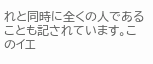れと同時に全くの人であることも記されています。このイエ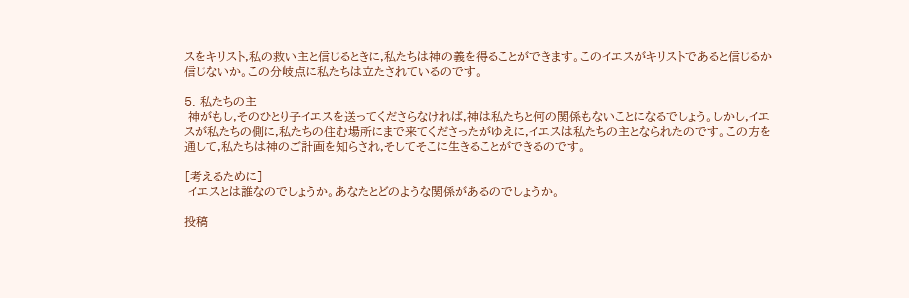スをキリスト,私の救い主と信じるときに,私たちは神の義を得ることができます。このイエスがキリストであると信じるか信じないか。この分岐点に私たちは立たされているのです。

5. 私たちの主
 神がもし,そのひとり子イエスを送ってくださらなければ,神は私たちと何の関係もないことになるでしょう。しかし,イエスが私たちの側に,私たちの住む場所にまで来てくださったがゆえに,イエスは私たちの主となられたのです。この方を通して,私たちは神のご計画を知らされ,そしてそこに生きることができるのです。

[考えるために]
 イエスとは誰なのでしょうか。あなたとどのような関係があるのでしょうか。

投稿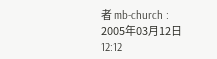者 mb-church : 2005年03月12日 12:12